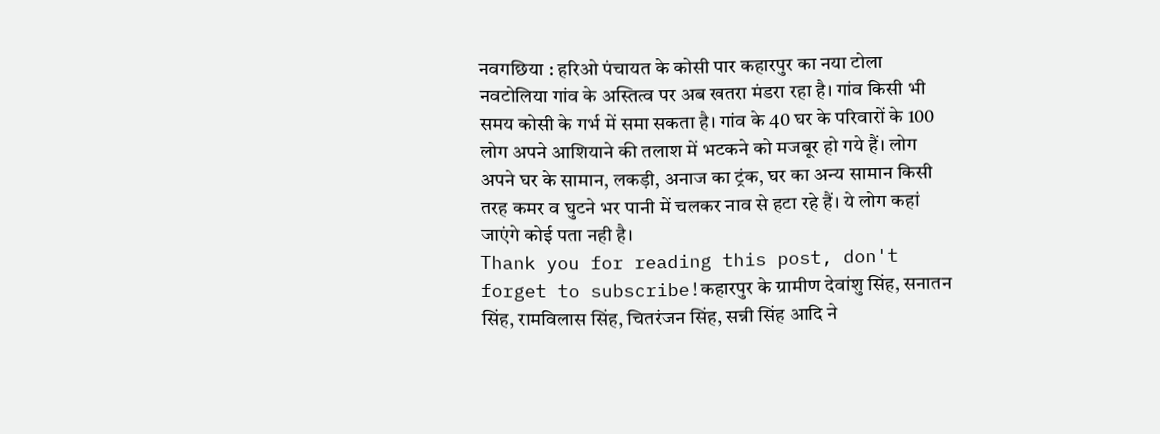नवगछिया : हरिओ पंचायत के कोसी पार कहारपुर का नया टोला नवटोलिया गांव के अस्तित्व पर अब खतरा मंडरा रहा है। गांव किसी भी समय कोसी के गर्भ में समा सकता है। गांव के 40 घर के परिवारों के 100 लोग अपने आशियाने की तलाश में भटकने को मजबूर हो गये हैं। लोग अपने घर के सामान, लकड़ी, अनाज का ट्रंक, घर का अन्य सामान किसी तरह कमर व घुटने भर पानी में चलकर नाव से हटा रहे हैं। ये लोग कहां जाएंगे कोई पता नही है।
Thank you for reading this post, don't forget to subscribe!कहारपुर के ग्रामीण देवांशु सिंह, सनातन सिंह, रामविलास सिंह, चितरंजन सिंह, सन्नी सिंह आदि ने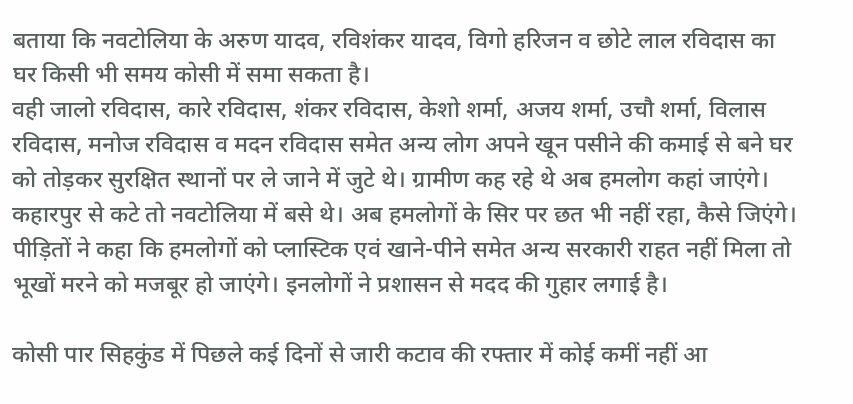बताया कि नवटोलिया के अरुण यादव, रविशंकर यादव, विगो हरिजन व छोटे लाल रविदास का घर किसी भी समय कोसी में समा सकता है।
वही जालो रविदास, कारे रविदास, शंकर रविदास, केशो शर्मा, अजय शर्मा, उचौ शर्मा, विलास रविदास, मनोज रविदास व मदन रविदास समेत अन्य लोग अपने खून पसीने की कमाई से बने घर को तोड़कर सुरक्षित स्थानों पर ले जाने में जुटे थे। ग्रामीण कह रहे थे अब हमलोग कहां जाएंगे। कहारपुर से कटे तो नवटोलिया में बसे थे। अब हमलोगों के सिर पर छत भी नहीं रहा, कैसे जिएंगे। पीड़ितों ने कहा कि हमलोगों को प्लास्टिक एवं खाने-पीने समेत अन्य सरकारी राहत नहीं मिला तो भूखों मरने को मजबूर हो जाएंगे। इनलोगों ने प्रशासन से मदद की गुहार लगाई है।

कोसी पार सिहकुंड में पिछले कई दिनों से जारी कटाव की रफ्तार में कोई कमीं नहीं आ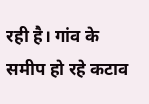रही है। गांव के समीप हो रहे कटाव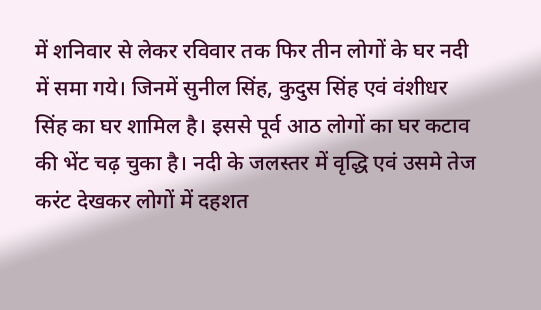में शनिवार से लेकर रविवार तक फिर तीन लोगों के घर नदी में समा गये। जिनमें सुनील सिंह, कुदुस सिंह एवं वंशीधर सिंह का घर शामिल है। इससे पूर्व आठ लोगों का घर कटाव की भेंट चढ़ चुका है। नदी के जलस्तर में वृद्धि एवं उसमे तेज करंट देखकर लोगों में दहशत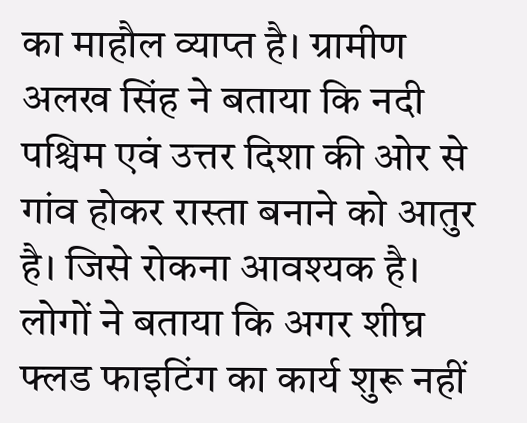का माहौल व्याप्त है। ग्रामीण अलख सिंह ने बताया कि नदी पश्चिम एवं उत्तर दिशा की ओर से गांव होकर रास्ता बनाने को आतुर है। जिसे रोकना आवश्यक है। लोगों ने बताया कि अगर शीघ्र फ्लड फाइटिंग का कार्य शुरू नहीं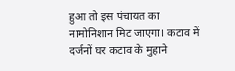हुआ तो इस पंचायत का नामोनिशान मिट जाएगा। कटाव में दर्जनों घर कटाव के मुहाने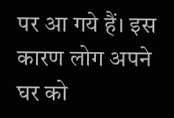पर आ गये हैं। इस कारण लोग अपने घर को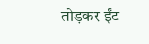तोड़कर ईंट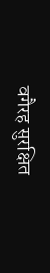वगैरह सुरक्षित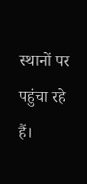स्थानों पर पहुंचा रहे हैं।